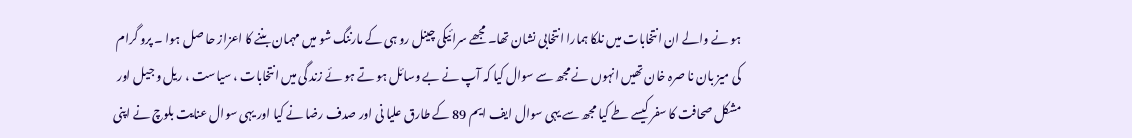ہو نے والے ان انتخابات میں نلکا ہمارا انتخابی نشان تھا۔ مجھے سرائیکی چینل رو ہی کے مارننگ شو میں مہمان بننے کا اعزاز حا صل ہوا ۔ پرو گرام کی میز بان نا صرہ خان تھیں انہوں نے مجھ سے سوال کیا کہ آپ نے بے وسائل ہو تے ہو ئے زند گی میں انتخابات ، سیاست ، ریل و جیل اور مشکل صحافت کا سفر کیسے طے کیا مجھ سے یہی سوال ایف ایم 89 کے طارق علیا نی اور صدف رضا نے کیا اور یہی سوال عنایت بلوچ نے اپنی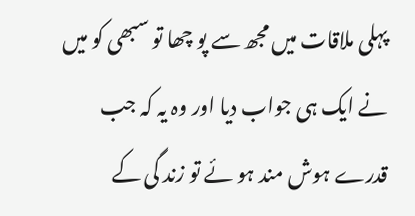پہلی ملاقات میں مجھ سے پو چھا تو سبھی کو میں نے ایک ہی جواب دیا اور وہ یہ کہ جب قدرے ہوش مند ہو ئے تو زند گی کے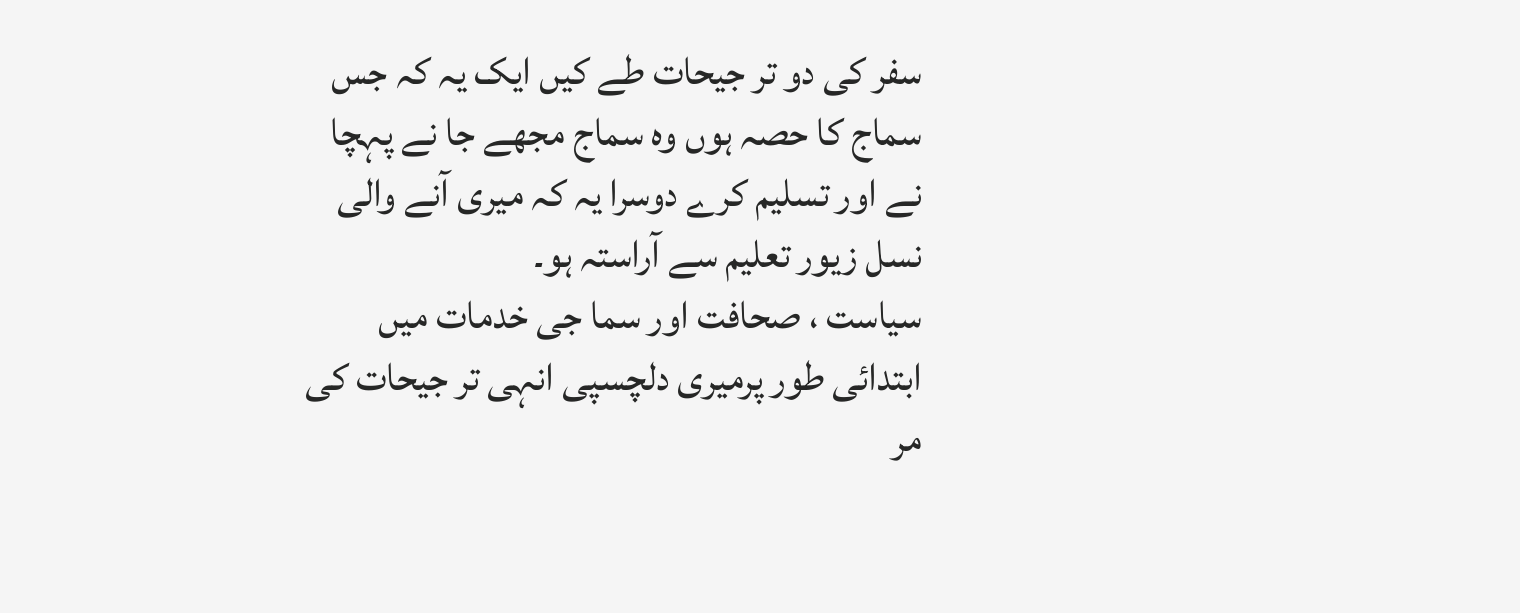سفر کی دو تر جیحات طے کیں ایک یہ کہ جس سماج کا حصہ ہوں وہ سماج مجھے جا نے پہچا نے اور تسلیم کرے دوسرا یہ کہ میری آنے والی نسل زیور تعلیم سے آراستہ ہو۔
سیاست ، صحافت اور سما جی خدمات میں ابتدائی طور پرمیری دلچسپی انہی تر جیحات کی مر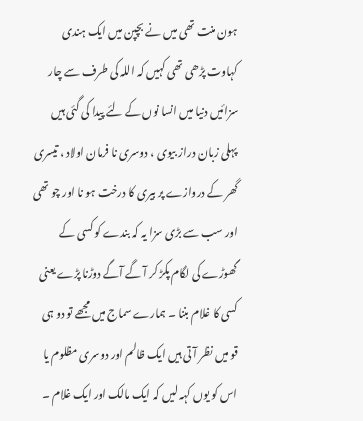ہون منت تھی میں نے بچپن میں ایک ہندی کہاوت پڑھی تھی کہیں کہ اللہ کی طرف سے چار سزائیں دنیا میں انسا نوں کے لئے پیدا کی گئی ہیں پہلی زبان دراز بیوی ، دوسری نا فرمان اولاد ، تیسری گھر کے دروازے پر بیری کا درخت ہو نا اور چو تھی اور سب سے بڑی سزا یہ کہ بندے کو کسی کے گھوڑے کی لگام پکڑ کر آ گے آگے دوڑنا پڑے یعنی کسی کا غلام بننا ۔ ہمارے سماج میں مجھے تو دو ہی قو میں نظر آ تی ہیں ایک ظالم اور دوسری مظلوم یا اس کو یوں کہہ لیں کہ ایک مالک اور ایک غلام ۔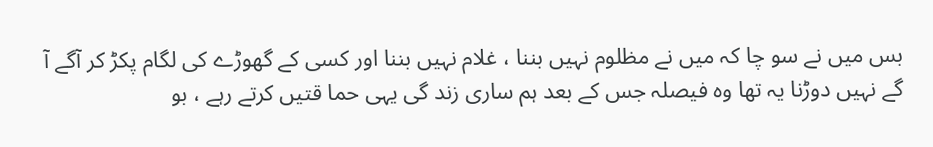بس میں نے سو چا کہ میں نے مظلوم نہیں بننا ، غلام نہیں بننا اور کسی کے گھوڑے کی لگام پکڑ کر آگے آ گے نہیں دوڑنا یہ تھا وہ فیصلہ جس کے بعد ہم ساری زند گی یہی حما قتیں کرتے رہے ، بو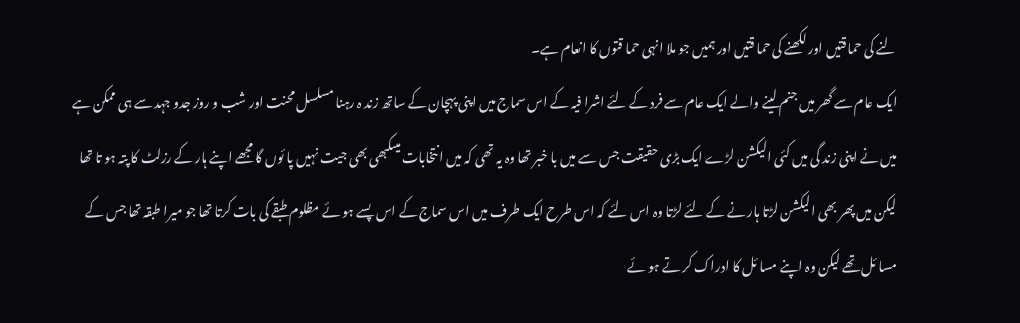لنے کی حما قتیں اور لکھنے کی حما قتیں اور ہمیں جو ملا انہی حما قتوں کا انعام ہے۔
ایک عام سے گھر میں جنم لینے والے ایک عام سے فرد کے لئے اشرا فیہ کے اس سماج میں اپنی پہچان کے ساتھ زند ہ رہنا مسلسل محنت اور شب و روز جدو جہد سے ہی ممکن ہے میں نے اپنی زند گی میں کئی الیکشن لڑے ایک بڑی حقیقت جس سے میں با خبر تھا وہ یہ تھی کہ میں انتخابات میںکبھی بھی جیت نہیں پا ئوں گا مجھے اپنے ہار کے رزلٹ کا پتہ ہو تا تھا لیکن میں پھر بھی الیکشن لڑتا ہار نے کے لئے لڑتا وہ اس لئے کہ اس طرح ایک طرف میں اس سماج کے اس پسے ہو ئے مظلوم طبقے کی بات کرتا تھا جو میرا طبقہ تھا جس کے مسا ئل تھے لیکن وہ اپنے مسا ئل کا ادراک کر تے ہو ئے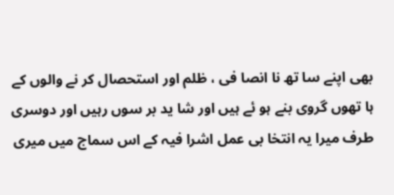بھی اپنے سا تھ نا انصا فی ، ظلم اور استحصال کر نے والوں کے ہا تھوں گروی بنے ہو ئے ہیں اور شا ید بر سوں رہیں اور دوسری طرف میرا یہ انتخا بی عمل اشرا فیہ کے اس سماج میں میری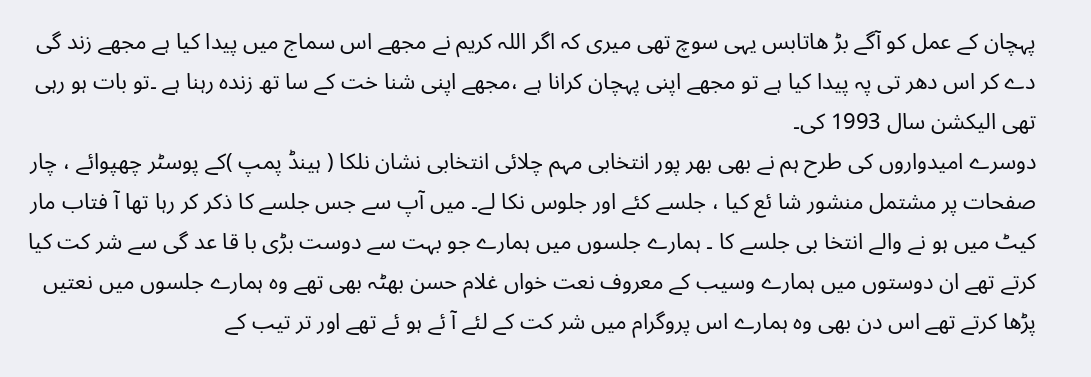پہچان کے عمل کو آگے بڑ ھاتابس یہی سوچ تھی میری کہ اگر اللہ کریم نے مجھے اس سماج میں پیدا کیا ہے مجھے زند گی دے کر اس دھر تی پہ پیدا کیا ہے تو مجھے اپنی پہچان کرانا ہے ،مجھے اپنی شنا خت کے سا تھ زندہ رہنا ہے ۔تو بات ہو رہی تھی الیکشن سال 1993 کی۔
دوسرے امیدواروں کی طرح ہم نے بھی بھر پور انتخابی مہم چلائی انتخابی نشان نلکا ( ہینڈ پمپ )کے پوسٹر چھپوائے ، چار صفحات پر مشتمل منشور شا ئع کیا ، جلسے کئے اور جلوس نکا لے۔ میں آپ سے جس جلسے کا ذکر کر رہا تھا آ فتاب مار کیٹ میں ہو نے والے انتخا بی جلسے کا ۔ ہمارے جلسوں میں ہمارے جو بہت سے دوست بڑی با قا عد گی سے شر کت کیا کرتے تھے ان دوستوں میں ہمارے وسیب کے معروف نعت خواں غلام حسن بھٹہ بھی تھے وہ ہمارے جلسوں میں نعتیں پڑھا کرتے تھے اس دن بھی وہ ہمارے اس پروگرام میں شر کت کے لئے آ ئے ہو ئے تھے اور تر تیب کے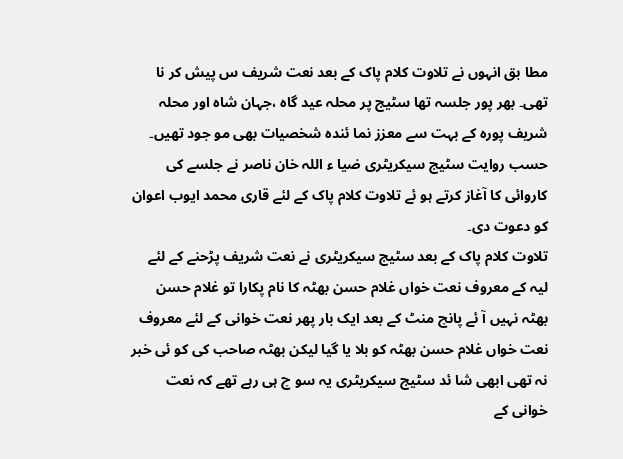مطا بق انہوں نے تلاوت کلام پاک کے بعد نعت شریف س پیش کر نا تھی۔ بھر پور جلسہ تھا سٹیج پر محلہ عید گاہ ،جہان شاہ اور محلہ شریف پورہ کے بہت سے معزز نما ئندہ شخصیات بھی مو جود تھیں۔ حسب روایت سٹیج سیکریٹری ضیا ء اللہ خان ناصر نے جلسے کی کاروائی کا آغاز کرتے ہو ئے تلاوت کلام پاک کے لئے قاری محمد ایوب اعوان کو دعوت دی۔
تلاوت کلام پاک کے بعد سٹیج سیکریٹری نے نعت شریف پڑحنے کے لئے لیہ کے معروف نعت خواں غلام حسن بھٹہ کا نام پکارا تو غلام حسن بھٹہ نہیں آ ئے پانچ منٹ کے بعد ایک بار پھر نعت خوانی کے لئے معروف نعت خواں غلام حسن بھٹہ کو بلا یا گیا لیکن بھٹہ صاحب کی کو ئی خبر نہ تھی ابھی شا ئد سٹیج سیکریٹری یہ سو چ ہی رہے تھے کہ نعت خوانی کے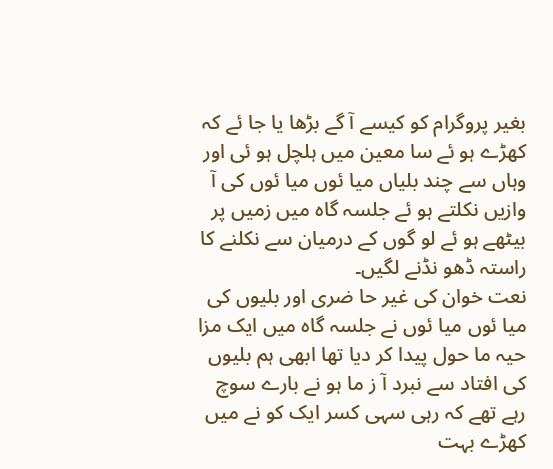بغیر پروگرام کو کیسے آ گے بڑھا یا جا ئے کہ کھڑے ہو ئے سا معین میں ہلچل ہو ئی اور وہاں سے چند بلیاں میا ئوں میا ئوں کی آ وازیں نکلتے ہو ئے جلسہ گاہ میں زمیں پر بیٹھے ہو ئے لو گوں کے درمیان سے نکلنے کا راستہ ڈھو نڈنے لگیں۔
نعت خوان کی غیر حا ضری اور بلیوں کی میا ئوں میا ئوں نے جلسہ گاہ میں ایک مزا حیہ ما حول پیدا کر دیا تھا ابھی ہم بلیوں کی افتاد سے نبرد آ ز ما ہو نے بارے سوچ رہے تھے کہ رہی سہی کسر ایک کو نے میں کھڑے بہت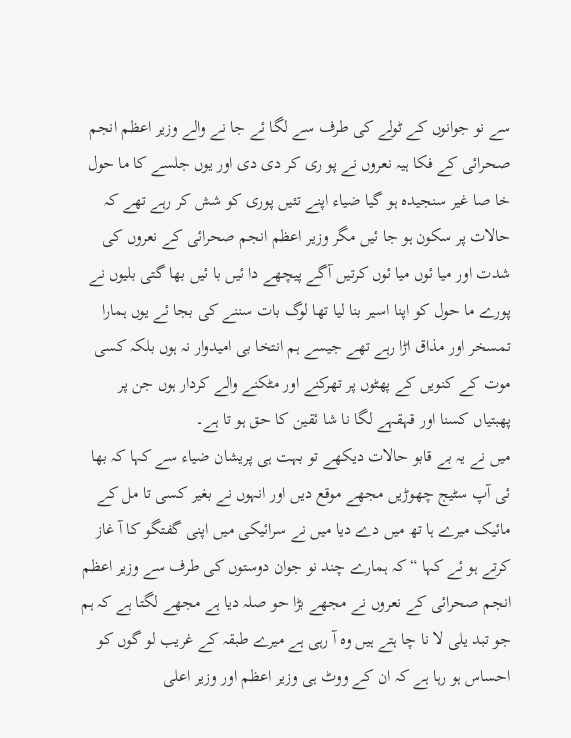سے نو جوانوں کے ٹولے کی طرف سے لگا ئے جا نے والے وزیر اعظم انجم صحرائی کے فکا ہیہ نعروں نے پو ری کر دی دی اور یوں جلسے کا ما حول خا صا غیر سنجیدہ ہو گیا ضیاء اپنے تئیں پوری کو شش کر رہے تھے کہ حالات پر سکون ہو جا ئیں مگر وزیر اعظم انجم صحرائی کے نعروں کی شدت اور میا ئوں میا ئوں کرتیں آگے پیچھے دا ئیں با ئیں بھا گتی بلیوں نے پورے ما حول کو اپنا اسیر بنا لیا تھا لوگ بات سننے کی بجا ئے یوں ہمارا تمسخر اور مذاق اڑا رہے تھے جیسے ہم انتخا بی امیدوار نہ ہوں بلکہ کسی موت کے کنویں کے پھٹوں پر تھرکنے اور مٹکنے والے کردار ہوں جن پر پھبتیاں کسنا اور قہقہے لگا نا شا ئقین کا حق ہو تا ہے۔
میں نے یہ بے قابو حالات دیکھے تو بہت ہی پریشان ضیاء سے کہا کہ بھا ئی آپ سٹیج چھوڑیں مجھے موقع دیں اور انہوں نے بغیر کسی تا مل کے مائیک میرے ہا تھ میں دے دیا میں نے سرائیکی میں اپنی گفتگو کا آ غاز کرتے ہو ئے کہا “کہ ہمارے چند نو جوان دوستوں کی طرف سے وزیر اعظم انجم صحرائی کے نعروں نے مجھے بڑا حو صلہ دیا ہے مجھے لگتا ہے کہ ہم جو تبد یلی لا نا چا ہتے ہیں وہ آ رہی ہے میرے طبقہ کے غریب لو گوں کو احساس ہو رہا ہے کہ ان کے ووٹ ہی وزیر اعظم اور وزیر اعلی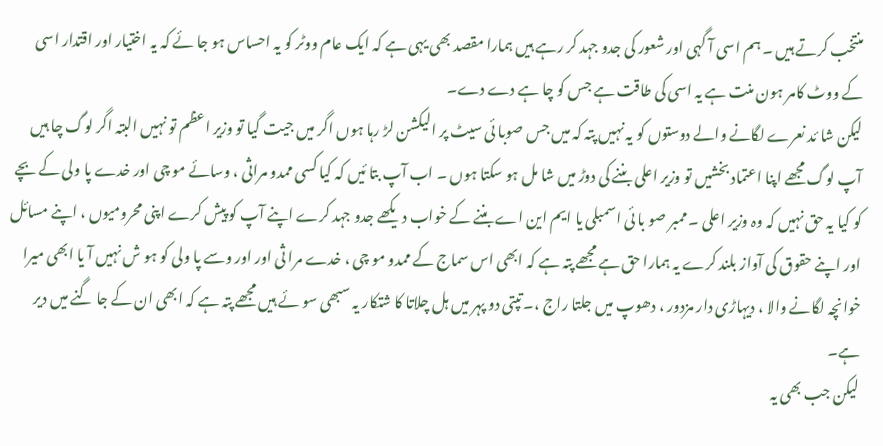منتخب کرتے ہیں ۔ ہم اسی آ گہی اور شعور کی جدو جہد کر رہے ہیں ہمارا مقصد بھی یہی ہے کہ ایک عام ووٹر کو یہ احساس ہو جا ئے کہ یہ اختیار اور اقتدار اسی کے ووٹ کامر ہون منت ہے یہ اسی کی طاقت ہے جس کو چا ہے دے دے۔
لیکن شا ئد نعرے لگانے والے دوستوں کو یہ نہیں پتہ کہ میں جس صوبا ئی سیٹ پر الیکشن لڑ رہا ہوں اگر میں جیت گیا تو وزیر اعظم تو نہیں البتہ اگر لوگ چا ہیں آپ لوگ مجھے اپنا اعتماد بخشیں تو وزیر اعلی بننے کی دوڑ میں شا مل ہو سکتا ہوں ۔ اب آپ بتا ئیں کہ کیا کسی ممدو مراثی ، وسائے مو چی اور خدے پا ولی کے بچے کو کیا یہ حق نہیں کہ وہ وزیر اعلی ۔ ممبر صو با ئی اسمبلی یا ایم این اے بننے کے خواب دیکھے جدو جہد کرے اپنے آپ کو پیش کرے اپنی محرومیوں ، اپنے مسائل اور اپنے حقوق کی آواز بلند کرے یہ ہمارا حق ہے مجھے پتہ ہے کہ ابھی اس سماج کے ممدو مو چی ، خدے مرا ثی اور اور وسے پا ولی کو ہو ش نہیں آ یا ابھی میرا خوانچہ لگانے والا ، دیہاڑی دار مزدور ، دھوپ میں جلتا راج ،۔ تپتی دو پہر میں ہل چلاتا کا شتکار یہ سبھی سو ئے ہیں مجھے پتہ ہے کہ ابھی ان کے جا گنے میں دیر ہے۔
لیکن جب بھی یہ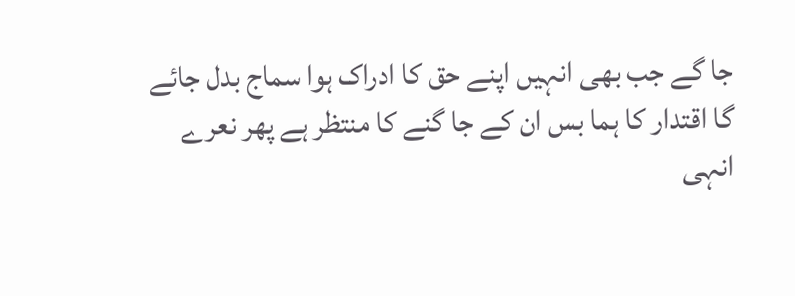جا گے جب بھی انہیں اپنے حق کا ادراک ہوا سماج بدل جائے گا اقتدار کا ہما بس ان کے جا گنے کا منتظر ہے پھر نعرے انہی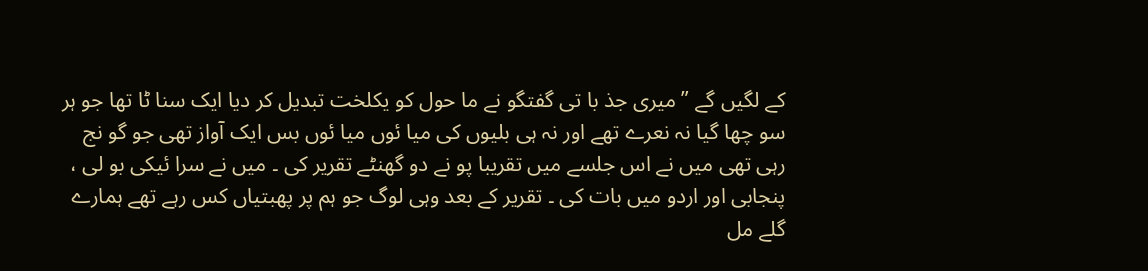کے لگیں گے ” میری جذ با تی گفتگو نے ما حول کو یکلخت تبدیل کر دیا ایک سنا ٹا تھا جو ہر سو چھا گیا نہ نعرے تھے اور نہ ہی بلیوں کی میا ئوں میا ئوں بس ایک آواز تھی جو گو نج رہی تھی میں نے اس جلسے میں تقریبا پو نے دو گھنٹے تقریر کی ۔ میں نے سرا ئیکی بو لی ، پنجابی اور اردو میں بات کی ۔ تقریر کے بعد وہی لوگ جو ہم پر پھبتیاں کس رہے تھے ہمارے گلے مل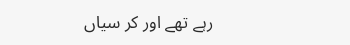رہے تھے اور کر سیاں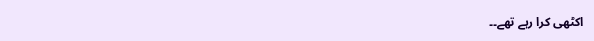اکٹھی کرا رہے تھے۔۔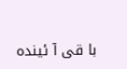با قی آ ئیندہ